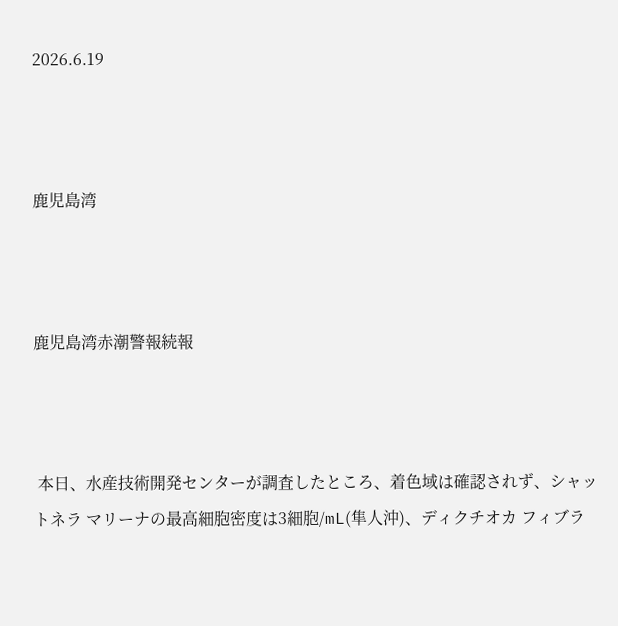2026.6.19



鹿児島湾



鹿児島湾赤潮警報続報



 本日、水産技術開発センターが調査したところ、着色域は確認されず、シャットネラ マリーナの最高細胞密度は3細胞/mL(隼人沖)、ディクチオカ フィブラ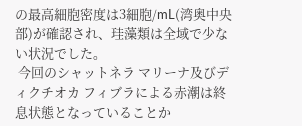の最高細胞密度は3細胞/mL(湾奥中央部)が確認され、珪藻類は全域で少ない状況でした。
 今回のシャットネラ マリーナ及びディクチオカ フィブラによる赤潮は終息状態となっていることか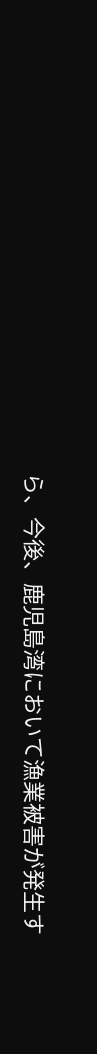ら、今後、鹿児島湾において漁業被害が発生す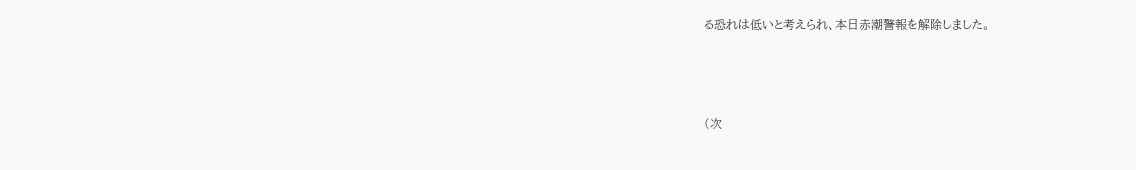る恐れは低いと考えられ、本日赤潮警報を解除しました。



(次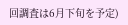回調査は6月下旬を予定)